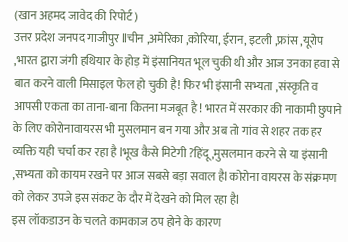(खान अहमद जावेद की रिपोर्ट )
उत्तर प्रदेश जनपद गाजीपुर llचीन ,अमेरिका ,कोरिया, ईरान, इटली ,फ्रांस ,यूरोप ,भारत द्वारा जंगी हथियार के होड़ में इंसानियत भूल चुकी थी और आज उनका हवा से बात करने वाली मिसाइल फेल हो चुकी है! फिर भी इंसानी सभ्यता ,संस्कृति व आपसी एकता का ताना-बाना कितना मजबूत है ! भारत में सरकार की नाकामी छुपाने के लिए कोरोनावायरस भी मुसलमान बन गया और अब तो गांव से शहर तक हर व्यक्ति यही चर्चा कर रहा है lभूख कैसे मिटेगी ?हिंदू ,मुसलमान करने से या इंसानी ,सभ्यता को कायम रखने पर आज सबसे बड़ा सवाल हैl कोरोना वायरस के संक्रमण को लेकर उपजे इस संकट के दौर में देखने को मिल रहा हैl
इस लॉकडाउन के चलते कामकाज ठप होने के कारण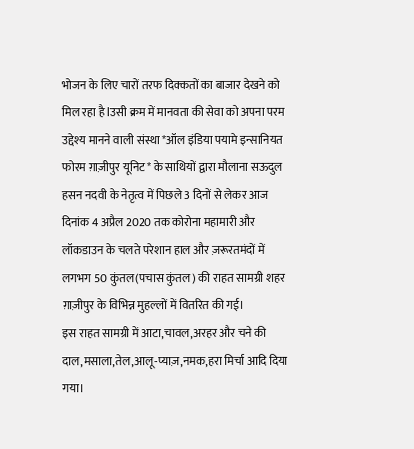भोजन के लिए चारों तरफ दिक्कतों का बाजार देखने को मिल रहा है lउसी क्रम में मानवता की सेवा को अपना परम उद्देश्य मानने वाली संस्था *ऑल इंडिया पयामे इन्सानियत फोरम ग़ाज़ीपुर यूनिट* के साथियों द्वारा मौलाना सऊदुल हसन नदवी के नेतृत्व में पिछले 3 दिनों से लेकर आज दिनांक 4 अप्रैल 2020 तक कोरोना महामारी और लॉकडाउन के चलते परेशान हाल और ज़रूरतमंदों में लगभग 50 कुंतल(पचास कुंतल) की राहत सामग्री शहर ग़ाज़ीपुर के विभिन्न मुहल्लों में वितरित की गई।
इस राहत सामग्री में आटा,चावल,अरहर और चने की दाल,मसाला,तेल,आलू-प्याज़,नमक,हरा मिर्चा आदि दिया गया।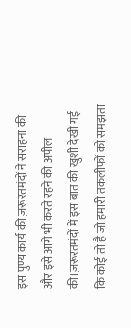इस पुण्य कार्य की ज़रूरतमंदों ने सराहना की और इसे आगे भी करते रहने की अपील की।ज़रूरतमंदों में इस बात की खुशी देखी गई कि कोई तो है जो हमारी तकलीफों को समझता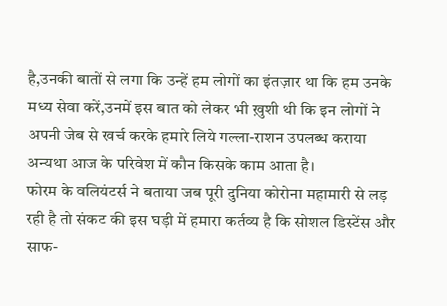है,उनकी बातों से लगा कि उन्हें हम लोगों का इंतज़ार था कि हम उनके मध्य सेवा करें,उनमें इस बात को लेकर भी ख़ुशी थी कि इन लोगों ने अपनी जेब से खर्च करके हमारे लिये गल्ला-राशन उपलब्ध कराया अन्यथा आज के परिवेश में कौन किसके काम आता है।
फोरम के वलियंटर्स ने बताया जब पूरी दुनिया कोरोना महामारी से लड़ रही है तो संकट की इस घड़ी में हमारा कर्तव्य है कि सोशल डिस्टेंस और साफ-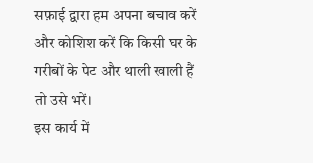सफ़ाई द्वारा हम अपना बचाव करें और कोशिश करें कि किसी घर के गरीबों के पेट और थाली खाली हैं तो उसे भरें।
इस कार्य में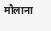मौलाना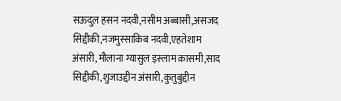सऊदुल हसन नदवी,नसीम अब्बासी,असजद सिद्दीकी,नजमुस्साकिब नदवी,एहतेशाम अंसारी,मौलाना ग्यासुल इस्लाम क़ासमी,साद सिद्दीकी,शुजाउद्दीन अंसारी,कुतुबुद्दीन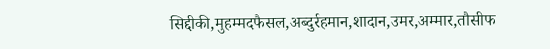सिद्दीकी,मुहम्मदफैसल,अब्दुर्रहमान,शादान,उमर,अम्मार,तौसीफ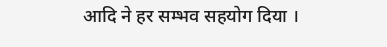आदि ने हर सम्भव सहयोग दिया ।